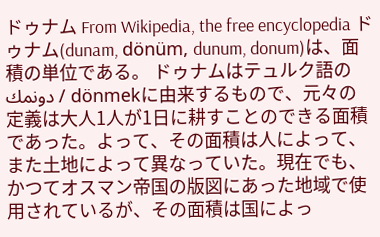ドゥナム From Wikipedia, the free encyclopedia ドゥナム(dunam, dönüm, dunum, donum)は、面積の単位である。 ドゥナムはテュルク語のدونمك / dönmekに由来するもので、元々の定義は大人1人が1日に耕すことのできる面積であった。よって、その面積は人によって、また土地によって異なっていた。現在でも、かつてオスマン帝国の版図にあった地域で使用されているが、その面積は国によっ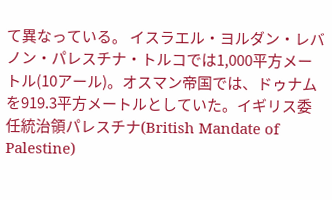て異なっている。 イスラエル・ヨルダン・レバノン・パレスチナ・トルコでは1,000平方メートル(10アール)。オスマン帝国では、ドゥナムを919.3平方メートルとしていた。イギリス委任統治領パレスチナ(British Mandate of Palestine)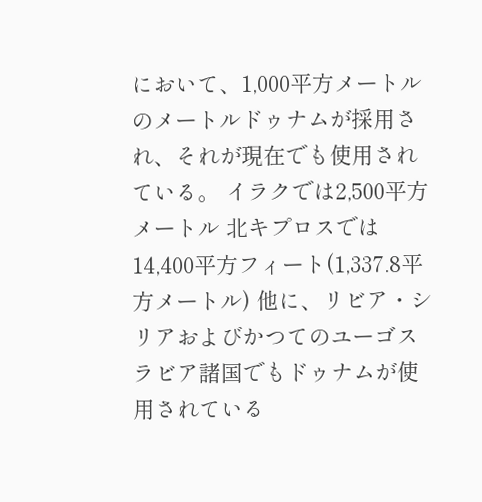において、1,000平方メートルのメートルドゥナムが採用され、それが現在でも使用されている。 イラクでは2,500平方メートル 北キプロスでは14,400平方フィート(1,337.8平方メートル) 他に、リビア・シリアおよびかつてのユーゴスラビア諸国でもドゥナムが使用されている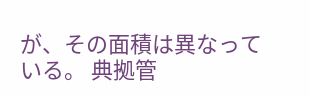が、その面積は異なっている。 典拠管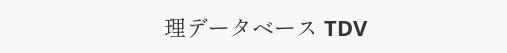理データベース TDV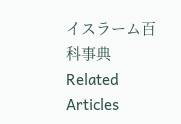イスラーム百科事典 Related Articles